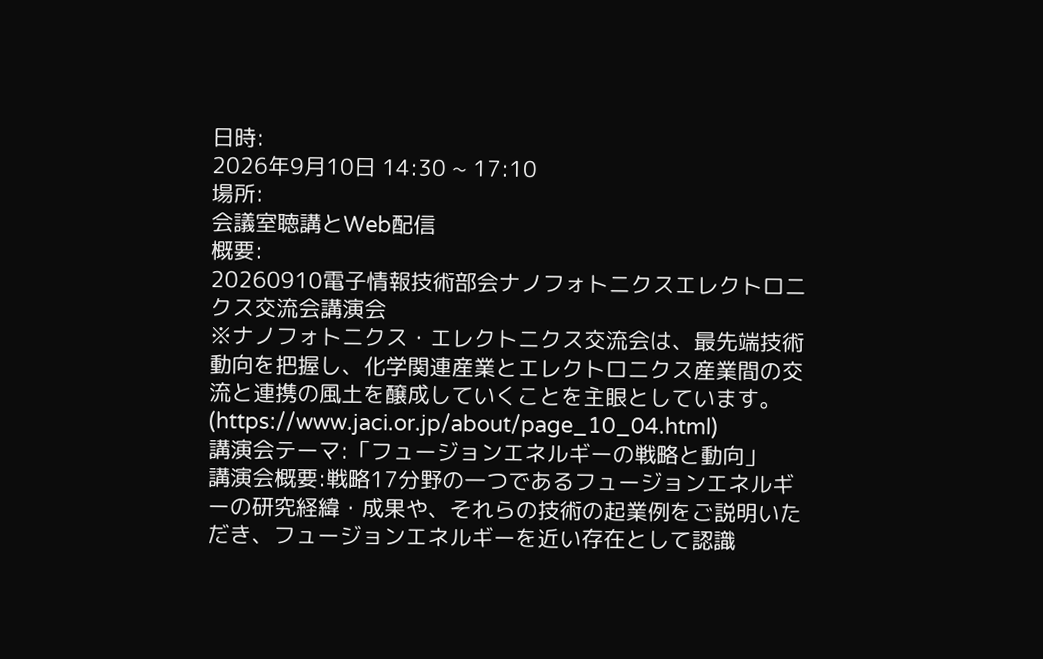日時:
2026年9月10日 14:30 ~ 17:10
場所:
会議室聴講とWeb配信
概要:
20260910電子情報技術部会ナノフォトニクスエレクトロニクス交流会講演会
※ナノフォトニクス・エレクトニクス交流会は、最先端技術動向を把握し、化学関連産業とエレクトロニクス産業間の交流と連携の風土を醸成していくことを主眼としています。(https://www.jaci.or.jp/about/page_10_04.html)
講演会テーマ:「フュージョンエネルギーの戦略と動向」
講演会概要:戦略17分野の一つであるフュージョンエネルギーの研究経緯・成果や、それらの技術の起業例をご説明いただき、フュージョンエネルギーを近い存在として認識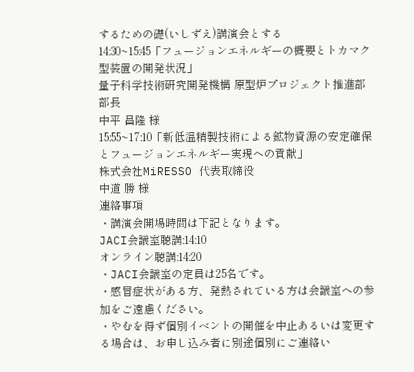するための礎(いしずえ)講演会とする
14:30~15:45「フュージョンエネルギーの概要とトカマク型装置の開発状況」
量子科学技術研究開発機構 原型炉プロジェクト推進部 部長
中平 昌隆 様
15:55~17:10「新低温精製技術による鉱物資源の安定確保とフュージョンエネルギー実現への貢献」
株式会社MiRESSO 代表取締役
中道 勝 様
連絡事項
・講演会開場時間は下記となります。
JACI会議室聴講:14:10
オンライン聴講:14:20
・JACI会議室の定員は25名です。
・感冒症状がある方、発熱されている方は会議室への参加をご遠慮ください。
・やむを得ず個別イベントの開催を中止あるいは変更する場合は、お申し込み者に別途個別にご連絡い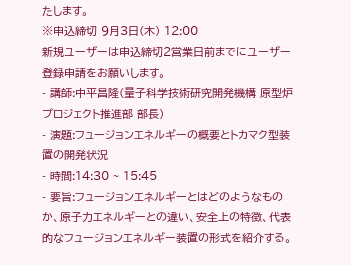たします。
※申込締切 9月3日(木) 12:00
新規ユーザーは申込締切2営業日前までにユーザー登録申請をお願いします。
- 講師:中平昌隆(量子科学技術研究開発機構 原型炉プロジェクト推進部 部長)
- 演題:フュージョンエネルギーの概要とトカマク型装置の開発状況
- 時間:14:30 ~ 15:45
- 要旨:フュージョンエネルギーとはどのようなものか、原子力エネルギーとの違い、安全上の特徴、代表的なフュージョンエネルギー装置の形式を紹介する。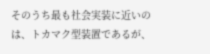そのうち最も社会実装に近いのは、トカマク型装置であるが、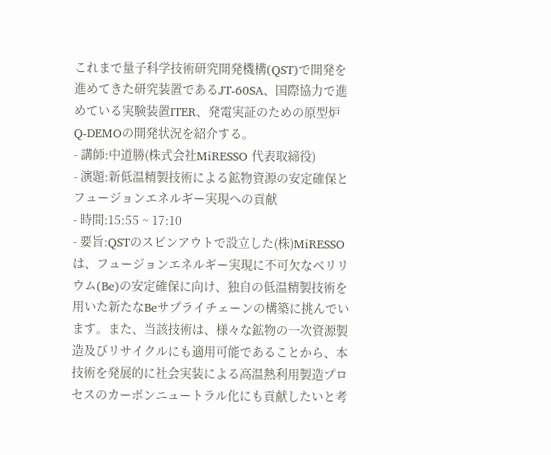これまで量子科学技術研究開発機構(QST)で開発を進めてきた研究装置であるJT-60SA、国際協力で進めている実験装置ITER、発電実証のための原型炉Q-DEMOの開発状況を紹介する。
- 講師:中道勝(株式会社MiRESSO 代表取締役)
- 演題:新低温精製技術による鉱物資源の安定確保とフュージョンエネルギー実現への貢献
- 時間:15:55 ~ 17:10
- 要旨:QSTのスピンアウトで設立した(株)MiRESSOは、フュージョンエネルギー実現に不可欠なベリリウム(Be)の安定確保に向け、独自の低温精製技術を用いた新たなBeサプライチェーンの構築に挑んでいます。また、当該技術は、様々な鉱物の一次資源製造及びリサイクルにも適用可能であることから、本技術を発展的に社会実装による高温熱利用製造プロセスのカーボンニュートラル化にも貢献したいと考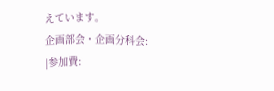えています。
企画部会・企画分科会:
|参加費: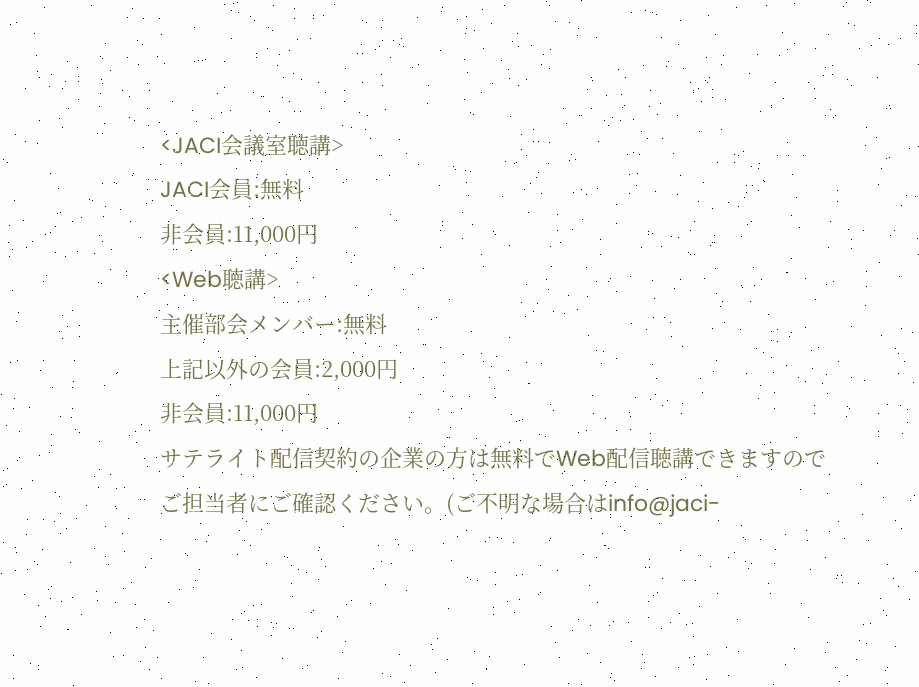<JACI会議室聴講>
JACI会員:無料
非会員:11,000円
<Web聴講>
主催部会メンバー:無料
上記以外の会員:2,000円
非会員:11,000円
サテライト配信契約の企業の方は無料でWeb配信聴講できますのでご担当者にご確認ください。(ご不明な場合はinfo@jaci-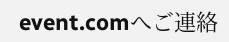event.comへご連絡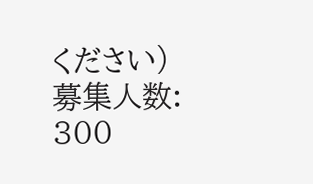ください)
募集人数:
300